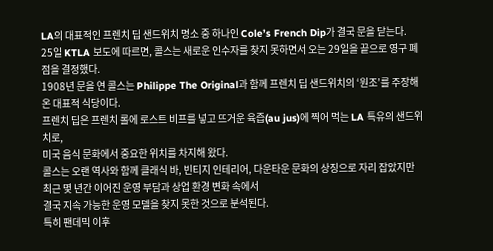LA의 대표적인 프렌치 딥 샌드위치 명소 중 하나인 Cole’s French Dip가 결국 문을 닫는다.
25일 KTLA 보도에 따르면, 콜스는 새로운 인수자를 찾지 못하면서 오는 29일을 끝으로 영구 폐점을 결정했다.
1908년 문을 연 콜스는 Philippe The Original과 함께 프렌치 딥 샌드위치의 ‘원조’를 주장해 온 대표적 식당이다.
프렌치 딥은 프렌치 롤에 로스트 비프를 넣고 뜨거운 육즙(au jus)에 찍어 먹는 LA 특유의 샌드위치로,
미국 음식 문화에서 중요한 위치를 차지해 왔다.
콜스는 오랜 역사와 함께 클래식 바, 빈티지 인테리어, 다운타운 문화의 상징으로 자리 잡았지만 최근 몇 년간 이어진 운영 부담과 상업 환경 변화 속에서
결국 지속 가능한 운영 모델을 찾지 못한 것으로 분석된다.
특히 팬데믹 이후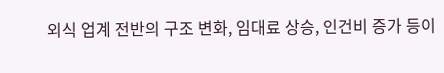외식 업계 전반의 구조 변화, 임대료 상승, 인건비 증가 등이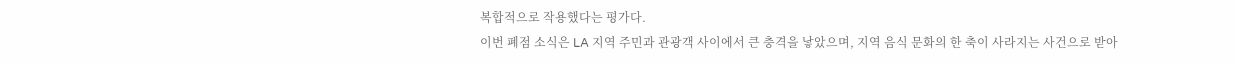복합적으로 작용했다는 평가다.
이번 폐점 소식은 LA 지역 주민과 관광객 사이에서 큰 충격을 낳았으며, 지역 음식 문화의 한 축이 사라지는 사건으로 받아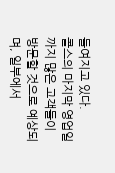들여지고 있다.
콜스의 마지막 영업일까지 많은 고객들이 방문할 것으로 예상되며, 일부에서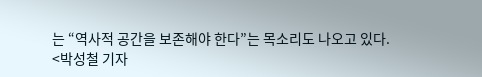는 “역사적 공간을 보존해야 한다”는 목소리도 나오고 있다.
<박성철 기자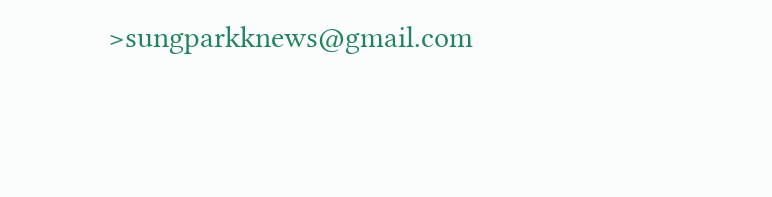>sungparkknews@gmail.com